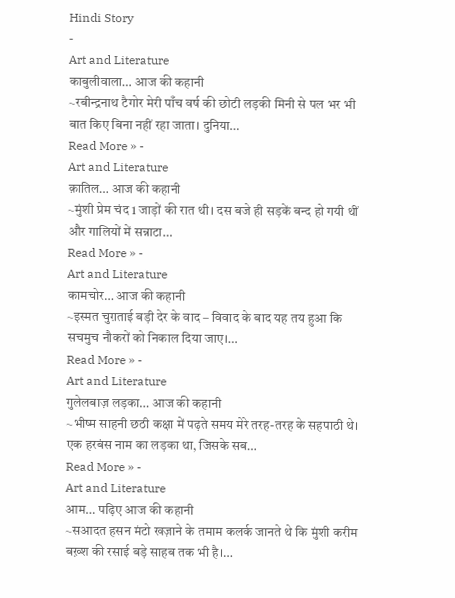Hindi Story
-
Art and Literature
काबुलीवाला… आज की कहानी
~रबीन्द्रनाथ टैगोर मेरी पाँच वर्ष की छोटी लड़की मिनी से पल भर भी बात किए बिना नहीं रहा जाता। दुनिया…
Read More » -
Art and Literature
क़ातिल… आज की कहानी
~मुंशी प्रेम चंद 1 जाड़ों की रात थी। दस बजे ही सड़कें बन्द हो गयी थीं और गालियों में सन्नाटा…
Read More » -
Art and Literature
कामचोर… आज की कहानी
~इस्मत चुग़ताई बड़ी देर के वाद – विवाद के बाद यह तय हुआ कि सचमुच नौकरों को निकाल दिया जाए।…
Read More » -
Art and Literature
गुलेलबाज़ लड़का… आज की कहानी
~भीष्म साहनी छठी कक्षा में पढ़ते समय मेरे तरह-तरह के सहपाठी थे। एक हरबंस नाम का लड़का था, जिसके सब…
Read More » -
Art and Literature
आम… पढ़िए आज की कहानी
~सआदत हसन मंटो खज़ाने के तमाम कलर्क जानते थे कि मुंशी करीम बख़्श की रसाई बड़े साहब तक भी है।…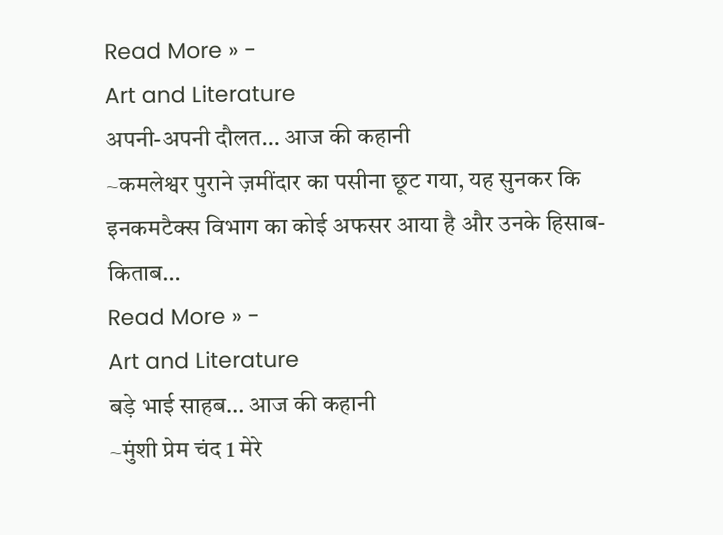Read More » -
Art and Literature
अपनी-अपनी दौलत… आज की कहानी
~कमलेश्वर पुराने ज़मींदार का पसीना छूट गया, यह सुनकर कि इनकमटैक्स विभाग का कोई अफसर आया है और उनके हिसाब-किताब…
Read More » -
Art and Literature
बड़े भाई साहब… आज की कहानी
~मुंशी प्रेम चंद 1 मेरे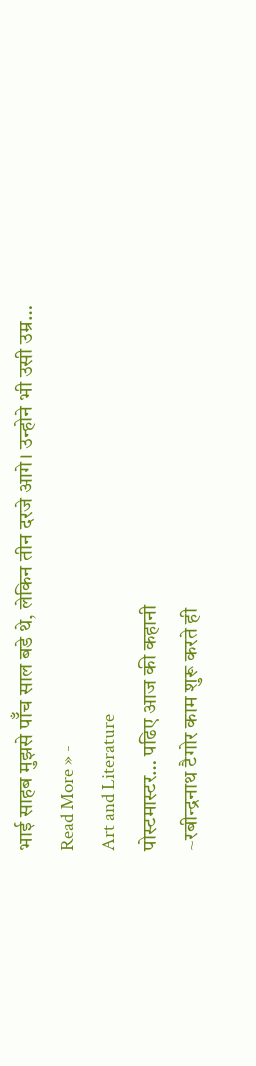भाई साहब मुझसे पॉँच साल बडे थे, लेकिन तीन दरजे आगे। उन्होने भी उसी उम्र…
Read More » -
Art and Literature
पोस्टमास्टर… पढिए आज की कहानी
~रबीन्द्रनाथ टैगोर काम शुरू करते ही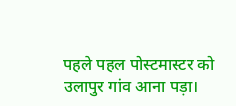पहले पहल पोस्टमास्टर को उलापुर गांव आना पड़ा।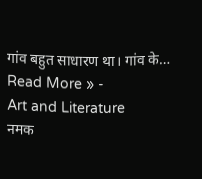गांव बहुत साधारण था। गांव के…
Read More » -
Art and Literature
नमक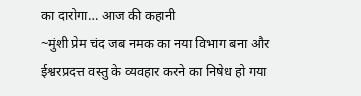का दारोगा… आज की कहानी
~मुंशी प्रेम चंद जब नमक का नया विभाग बना और ईश्वरप्रदत्त वस्तु के व्यवहार करने का निषेध हो गया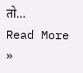तो…
Read More »